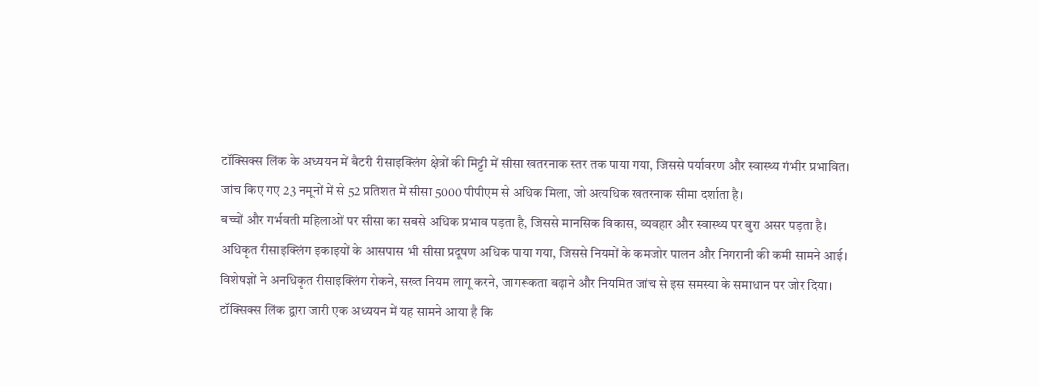टॉक्सिक्स लिंक के अध्ययन में बैटरी रीसाइक्लिंग क्षेत्रों की मिट्टी में सीसा खतरनाक स्तर तक पाया गया, जिससे पर्यावरण और स्वास्थ्य गंभीर प्रभावित।
जांच किए गए 23 नमूनों में से 52 प्रतिशत में सीसा 5000 पीपीएम से अधिक मिला, जो अत्यधिक खतरनाक सीमा दर्शाता है।
बच्चों और गर्भवती महिलाओं पर सीसा का सबसे अधिक प्रभाव पड़ता है, जिससे मानसिक विकास, व्यवहार और स्वास्थ्य पर बुरा असर पड़ता है।
अधिकृत रीसाइक्लिंग इकाइयों के आसपास भी सीसा प्रदूषण अधिक पाया गया, जिससे नियमों के कमजोर पालन और निगरानी की कमी सामने आई।
विशेषज्ञों ने अनधिकृत रीसाइक्लिंग रोकने, सख्त नियम लागू करने, जागरूकता बढ़ाने और नियमित जांच से इस समस्या के समाधान पर जोर दिया।
टॉक्सिक्स लिंक द्वारा जारी एक अध्ययन में यह सामने आया है कि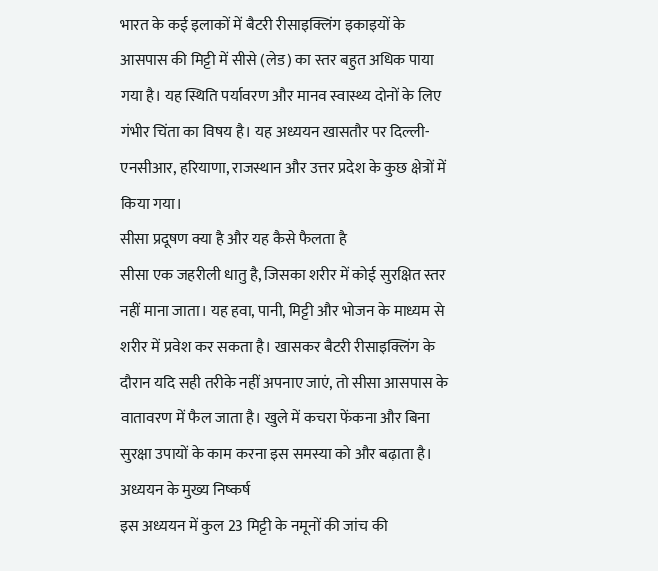भारत के कई इलाकों में बैटरी रीसाइक्लिंग इकाइयों के आसपास की मिट्टी में सीसे (लेड) का स्तर बहुत अधिक पाया गया है। यह स्थिति पर्यावरण और मानव स्वास्थ्य दोनों के लिए गंभीर चिंता का विषय है। यह अध्ययन खासतौर पर दिल्ली-एनसीआर, हरियाणा, राजस्थान और उत्तर प्रदेश के कुछ क्षेत्रों में किया गया।
सीसा प्रदूषण क्या है और यह कैसे फैलता है
सीसा एक जहरीली धातु है, जिसका शरीर में कोई सुरक्षित स्तर नहीं माना जाता। यह हवा, पानी, मिट्टी और भोजन के माध्यम से शरीर में प्रवेश कर सकता है। खासकर बैटरी रीसाइक्लिंग के दौरान यदि सही तरीके नहीं अपनाए जाएं, तो सीसा आसपास के वातावरण में फैल जाता है। खुले में कचरा फेंकना और बिना सुरक्षा उपायों के काम करना इस समस्या को और बढ़ाता है।
अध्ययन के मुख्य निष्कर्ष
इस अध्ययन में कुल 23 मिट्टी के नमूनों की जांच की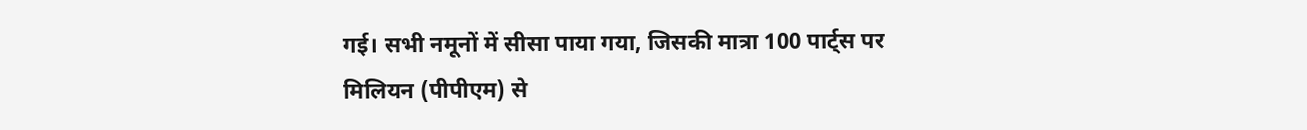गई। सभी नमूनों में सीसा पाया गया, जिसकी मात्रा 100 पार्ट्स पर मिलियन (पीपीएम) से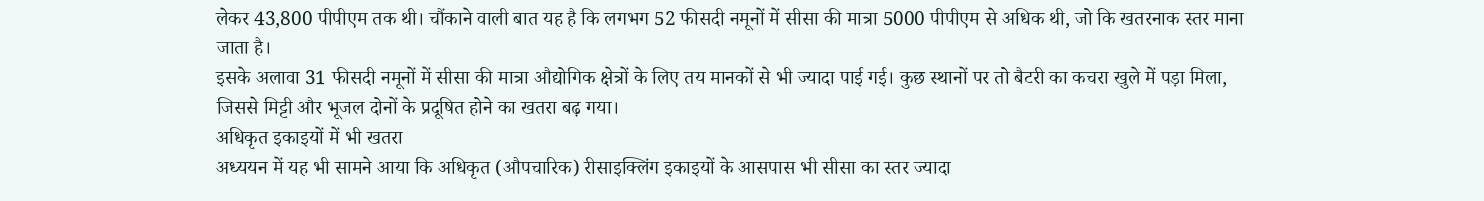लेकर 43,800 पीपीएम तक थी। चौंकाने वाली बात यह है कि लगभग 52 फीसदी नमूनों में सीसा की मात्रा 5000 पीपीएम से अधिक थी, जो कि खतरनाक स्तर माना जाता है।
इसके अलावा 31 फीसदी नमूनों में सीसा की मात्रा औद्योगिक क्षेत्रों के लिए तय मानकों से भी ज्यादा पाई गई। कुछ स्थानों पर तो बैटरी का कचरा खुले में पड़ा मिला, जिससे मिट्टी और भूजल दोनों के प्रदूषित होने का खतरा बढ़ गया।
अधिकृत इकाइयों में भी खतरा
अध्ययन में यह भी सामने आया कि अधिकृत (औपचारिक) रीसाइक्लिंग इकाइयों के आसपास भी सीसा का स्तर ज्यादा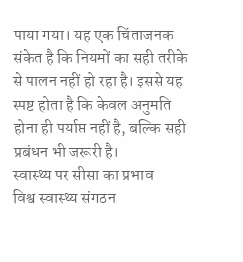पाया गया। यह एक चिंताजनक संकेत है कि नियमों का सही तरीके से पालन नहीं हो रहा है। इससे यह स्पष्ट होता है कि केवल अनुमति होना ही पर्याप्त नहीं है, बल्कि सही प्रबंधन भी जरूरी है।
स्वास्थ्य पर सीसा का प्रभाव
विश्व स्वास्थ्य संगठन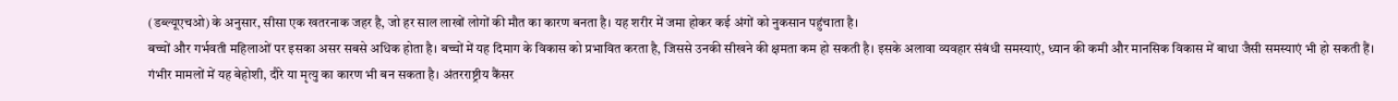(डब्ल्यूएचओ) के अनुसार, सीसा एक खतरनाक जहर है, जो हर साल लाखों लोगों की मौत का कारण बनता है। यह शरीर में जमा होकर कई अंगों को नुकसान पहुंचाता है।
बच्चों और गर्भवती महिलाओं पर इसका असर सबसे अधिक होता है। बच्चों में यह दिमाग के विकास को प्रभावित करता है, जिससे उनकी सीखने की क्षमता कम हो सकती है। इसके अलावा व्यवहार संबंधी समस्याएं, ध्यान की कमी और मानसिक विकास में बाधा जैसी समस्याएं भी हो सकती हैं।
गंभीर मामलों में यह बेहोशी, दौरे या मृत्यु का कारण भी बन सकता है। अंतरराष्ट्रीय कैंसर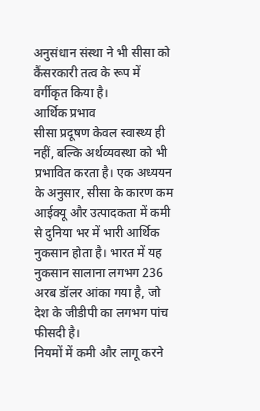अनुसंधान संस्था ने भी सीसा को कैंसरकारी तत्व के रूप में वर्गीकृत किया है।
आर्थिक प्रभाव
सीसा प्रदूषण केवल स्वास्थ्य ही नहीं, बल्कि अर्थव्यवस्था को भी प्रभावित करता है। एक अध्ययन के अनुसार, सीसा के कारण कम आईक्यू और उत्पादकता में कमी से दुनिया भर में भारी आर्थिक नुकसान होता है। भारत में यह नुकसान सालाना लगभग 236 अरब डॉलर आंका गया है, जो देश के जीडीपी का लगभग पांच फीसदी है।
नियमों में कमी और लागू करने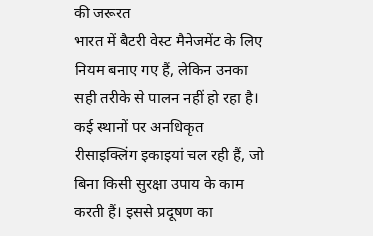की जरूरत
भारत में बैटरी वेस्ट मैनेजमेंट के लिए नियम बनाए गए हैं, लेकिन उनका सही तरीके से पालन नहीं हो रहा है। कई स्थानों पर अनधिकृत रीसाइक्लिंग इकाइयां चल रही हैं, जो बिना किसी सुरक्षा उपाय के काम करती हैं। इससे प्रदूषण का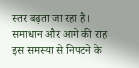स्तर बढ़ता जा रहा है।
समाधान और आगे की राह
इस समस्या से निपटने के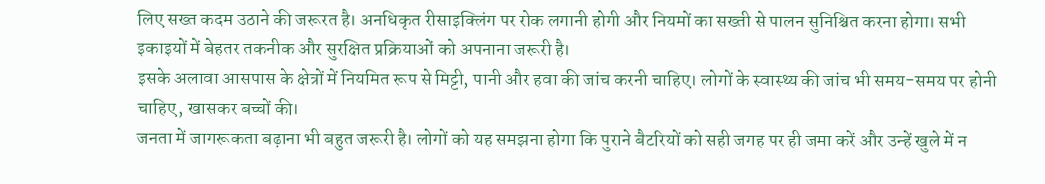लिए सख्त कदम उठाने की जरूरत है। अनधिकृत रीसाइक्लिंग पर रोक लगानी होगी और नियमों का सख्ती से पालन सुनिश्चित करना होगा। सभी इकाइयों में बेहतर तकनीक और सुरक्षित प्रक्रियाओं को अपनाना जरूरी है।
इसके अलावा आसपास के क्षेत्रों में नियमित रूप से मिट्टी, पानी और हवा की जांच करनी चाहिए। लोगों के स्वास्थ्य की जांच भी समय-समय पर होनी चाहिए, खासकर बच्चों की।
जनता में जागरूकता बढ़ाना भी बहुत जरूरी है। लोगों को यह समझना होगा कि पुराने बैटरियों को सही जगह पर ही जमा करें और उन्हें खुले में न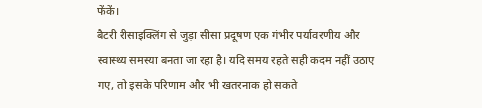फेंकें।
बैटरी रीसाइक्लिंग से जुड़ा सीसा प्रदूषण एक गंभीर पर्यावरणीय और स्वास्थ्य समस्या बनता जा रहा है। यदि समय रहते सही कदम नहीं उठाए गए, तो इसके परिणाम और भी खतरनाक हो सकते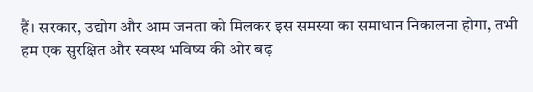हैं। सरकार, उद्योग और आम जनता को मिलकर इस समस्या का समाधान निकालना होगा, तभी हम एक सुरक्षित और स्वस्थ भविष्य की ओर बढ़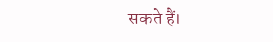सकते हैं।